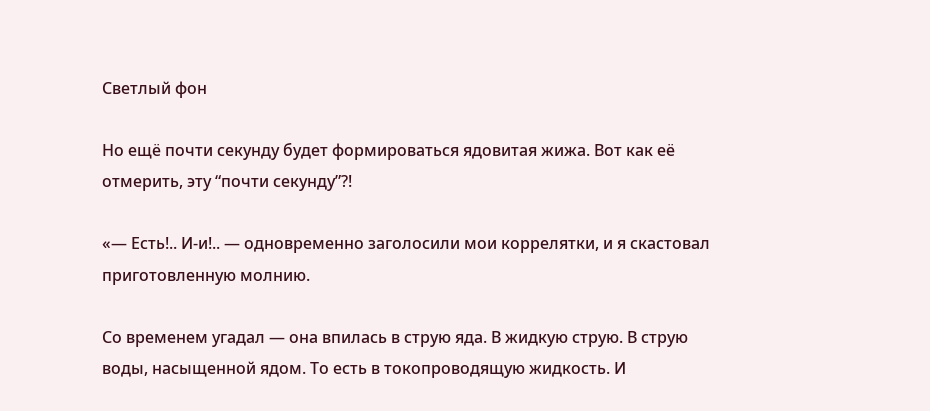Светлый фон

Но ещё почти секунду будет формироваться ядовитая жижа. Вот как её отмерить, эту “почти секунду”?!

«— Есть!.. И-и!.. — одновременно заголосили мои коррелятки, и я скастовал приготовленную молнию.

Со временем угадал — она впилась в струю яда. В жидкую струю. В струю воды, насыщенной ядом. То есть в токопроводящую жидкость. И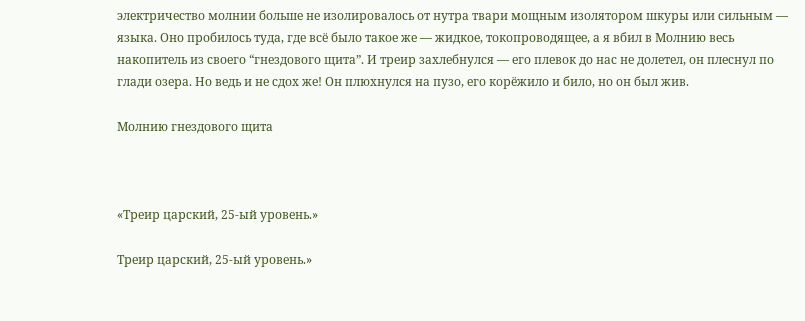электричество молнии больше не изолировалось от нутра твари мощным изолятором шкуры или сильным — языка. Оно пробилось туда, где всё было такое же — жидкое, токопроводящее, а я вбил в Молнию весь накопитель из своего “гнездового щита”. И треир захлебнулся — его плевок до нас не долетел, он плеснул по глади озера. Но ведь и не сдох же! Он плюхнулся на пузо, его корёжило и било, но он был жив.

Молнию гнездового щита



«Треир царский, 25-ый уровень.»

Треир царский, 25-ый уровень.»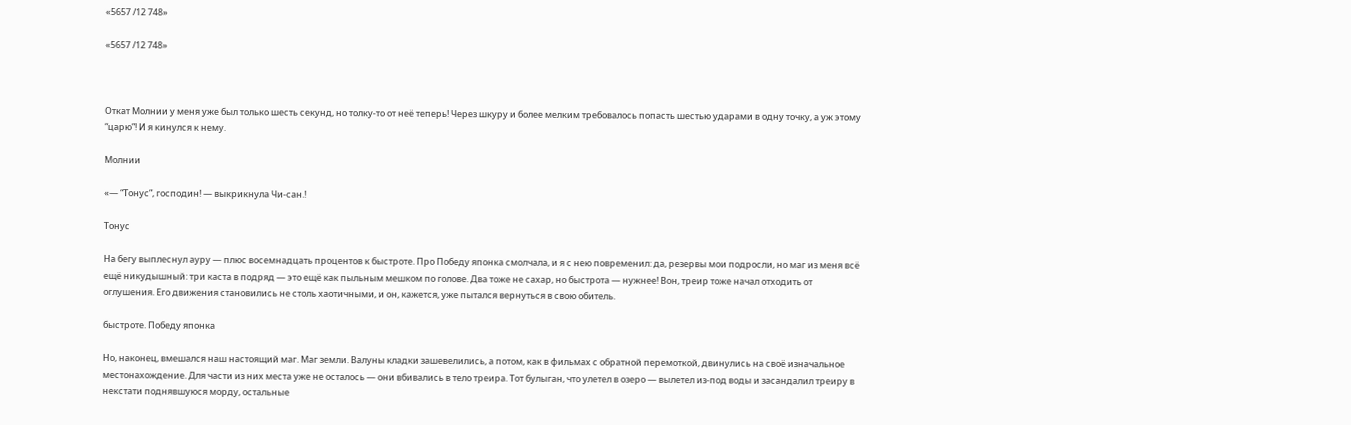«5657 /12 748»

«5657 /12 748»



Откат Молнии у меня уже был только шесть секунд, но толку-то от неё теперь! Через шкуру и более мелким требовалось попасть шестью ударами в одну точку, а уж этому “царю”! И я кинулся к нему.

Молнии

«— “Тонус”, господин! — выкрикнула Чи-сан.!

Тонус

На бегу выплеснул ауру — плюс восемнадцать процентов к быстроте. Про Победу японка смолчала, и я с нею повременил: да, резервы мои подросли, но маг из меня всё ещё никудышный: три каста в подряд — это ещё как пыльным мешком по голове. Два тоже не сахар, но быстрота — нужнее! Вон, треир тоже начал отходить от оглушения. Его движения становились не столь хаотичными, и он, кажется, уже пытался вернуться в свою обитель.

быстроте. Победу японка

Но, наконец, вмешался наш настоящий маг. Маг земли. Валуны кладки зашевелились, а потом, как в фильмах с обратной перемоткой, двинулись на своё изначальное местонахождение. Для части из них места уже не осталось — они вбивались в тело треира. Тот булыган, что улетел в озеро — вылетел из-под воды и засандалил треиру в некстати поднявшуюся морду, остальные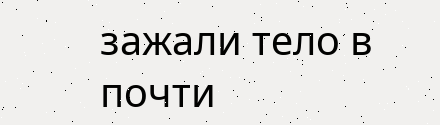зажали тело в почти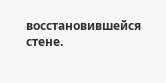восстановившейся стене.